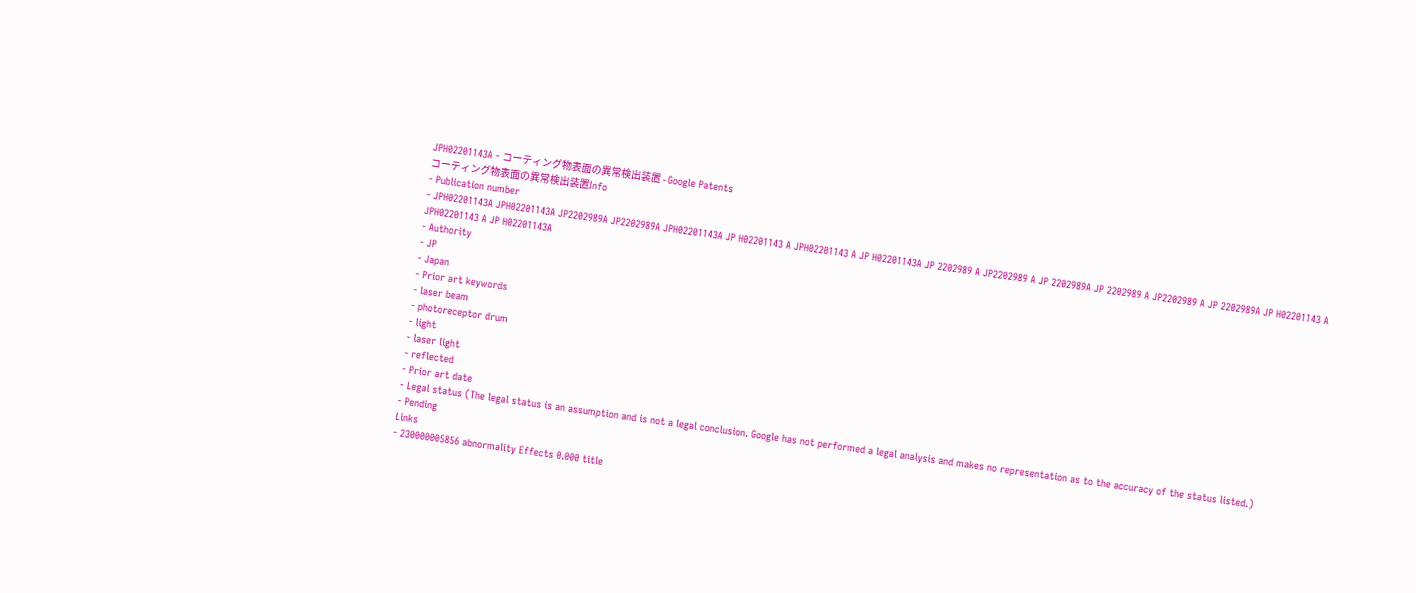JPH02201143A - コーティング物表面の異常検出装置 - Google Patents
コーティング物表面の異常検出装置Info
- Publication number
- JPH02201143A JPH02201143A JP2202989A JP2202989A JPH02201143A JP H02201143 A JPH02201143 A JP H02201143A JP 2202989 A JP2202989 A JP 2202989A JP 2202989 A JP2202989 A JP 2202989A JP H02201143 A JPH02201143 A JP H02201143A
- Authority
- JP
- Japan
- Prior art keywords
- laser beam
- photoreceptor drum
- light
- laser light
- reflected
- Prior art date
- Legal status (The legal status is an assumption and is not a legal conclusion. Google has not performed a legal analysis and makes no representation as to the accuracy of the status listed.)
- Pending
Links
- 230000005856 abnormality Effects 0.000 title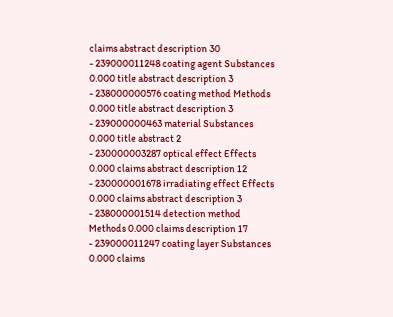claims abstract description 30
- 239000011248 coating agent Substances 0.000 title abstract description 3
- 238000000576 coating method Methods 0.000 title abstract description 3
- 239000000463 material Substances 0.000 title abstract 2
- 230000003287 optical effect Effects 0.000 claims abstract description 12
- 230000001678 irradiating effect Effects 0.000 claims abstract description 3
- 238000001514 detection method Methods 0.000 claims description 17
- 239000011247 coating layer Substances 0.000 claims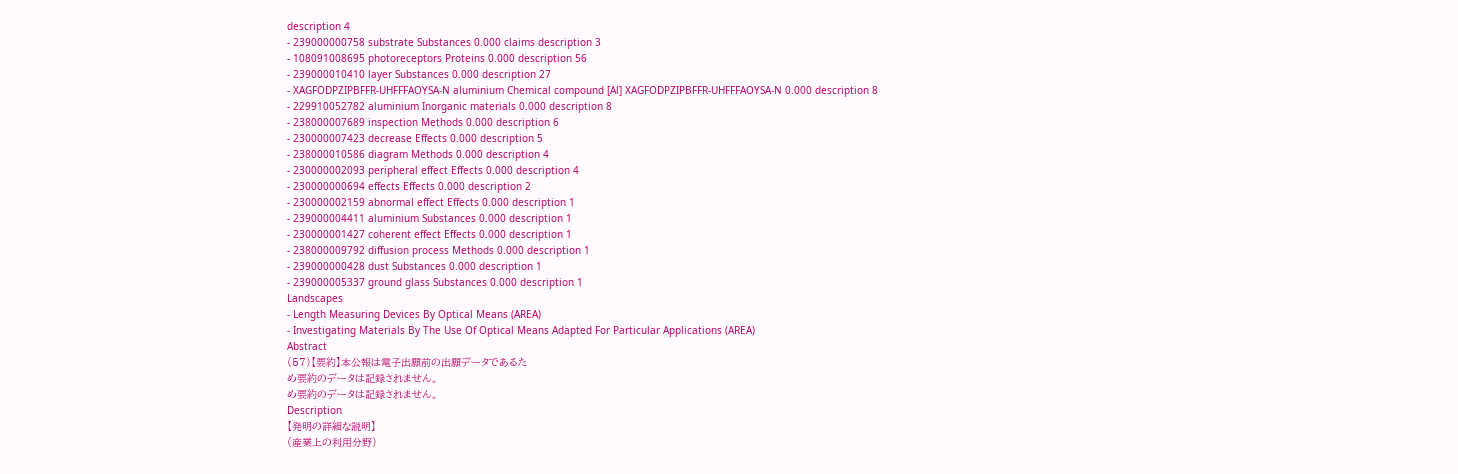description 4
- 239000000758 substrate Substances 0.000 claims description 3
- 108091008695 photoreceptors Proteins 0.000 description 56
- 239000010410 layer Substances 0.000 description 27
- XAGFODPZIPBFFR-UHFFFAOYSA-N aluminium Chemical compound [Al] XAGFODPZIPBFFR-UHFFFAOYSA-N 0.000 description 8
- 229910052782 aluminium Inorganic materials 0.000 description 8
- 238000007689 inspection Methods 0.000 description 6
- 230000007423 decrease Effects 0.000 description 5
- 238000010586 diagram Methods 0.000 description 4
- 230000002093 peripheral effect Effects 0.000 description 4
- 230000000694 effects Effects 0.000 description 2
- 230000002159 abnormal effect Effects 0.000 description 1
- 239000004411 aluminium Substances 0.000 description 1
- 230000001427 coherent effect Effects 0.000 description 1
- 238000009792 diffusion process Methods 0.000 description 1
- 239000000428 dust Substances 0.000 description 1
- 239000005337 ground glass Substances 0.000 description 1
Landscapes
- Length Measuring Devices By Optical Means (AREA)
- Investigating Materials By The Use Of Optical Means Adapted For Particular Applications (AREA)
Abstract
(57)【要約】本公報は電子出願前の出願データであるた
め要約のデータは記録されません。
め要約のデータは記録されません。
Description
【発明の詳細な説明】
(産業上の利用分野)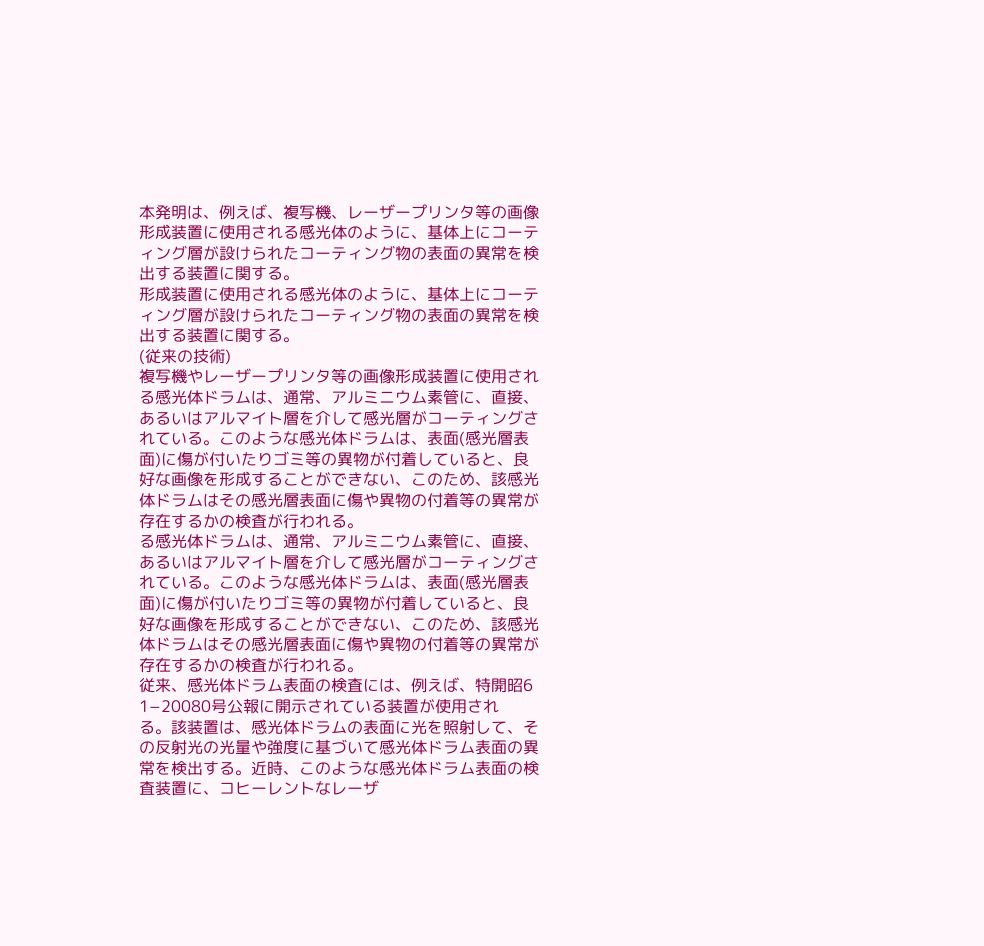本発明は、例えば、複写機、レーザープリンタ等の画像
形成装置に使用される感光体のように、基体上にコーテ
ィング層が設けられたコーティング物の表面の異常を検
出する装置に関する。
形成装置に使用される感光体のように、基体上にコーテ
ィング層が設けられたコーティング物の表面の異常を検
出する装置に関する。
(従来の技術)
複写機やレーザープリンタ等の画像形成装置に使用され
る感光体ドラムは、通常、アルミニウム素管に、直接、
あるいはアルマイト層を介して感光層がコーティングさ
れている。このような感光体ドラムは、表面(感光層表
面)に傷が付いたりゴミ等の異物が付着していると、良
好な画像を形成することができない、このため、該感光
体ドラムはその感光層表面に傷や異物の付着等の異常が
存在するかの検査が行われる。
る感光体ドラムは、通常、アルミニウム素管に、直接、
あるいはアルマイト層を介して感光層がコーティングさ
れている。このような感光体ドラムは、表面(感光層表
面)に傷が付いたりゴミ等の異物が付着していると、良
好な画像を形成することができない、このため、該感光
体ドラムはその感光層表面に傷や異物の付着等の異常が
存在するかの検査が行われる。
従来、感光体ドラム表面の検査には、例えば、特開昭6
1−20080号公報に開示されている装置が使用され
る。該装置は、感光体ドラムの表面に光を照射して、そ
の反射光の光量や強度に基づいて感光体ドラム表面の異
常を検出する。近時、このような感光体ドラム表面の検
査装置に、コヒーレントなレーザ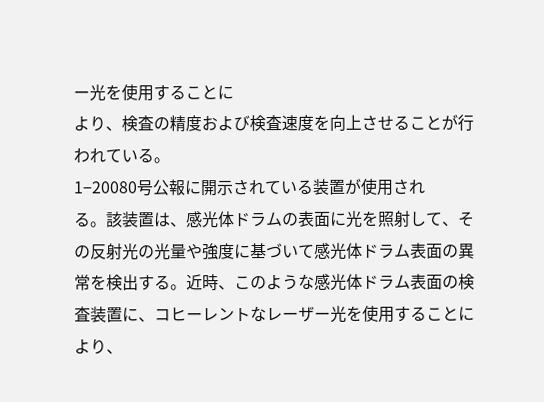ー光を使用することに
より、検査の精度および検査速度を向上させることが行
われている。
1−20080号公報に開示されている装置が使用され
る。該装置は、感光体ドラムの表面に光を照射して、そ
の反射光の光量や強度に基づいて感光体ドラム表面の異
常を検出する。近時、このような感光体ドラム表面の検
査装置に、コヒーレントなレーザー光を使用することに
より、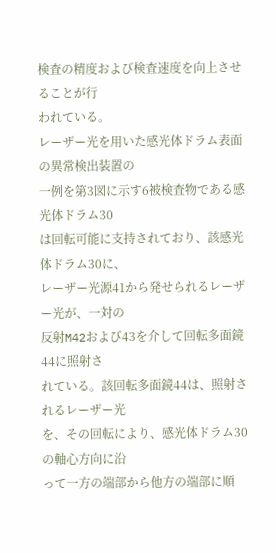検査の精度および検査速度を向上させることが行
われている。
レーザー光を用いた感光体ドラム表面の異常検出装置の
一例を第3図に示す6被検査物である感光体ドラム30
は回転可能に支持されており、該感光体ドラム30に、
レーザー光源41から発せられるレーザー光が、一対の
反射M42および43を介して回転多面鏡44に照射さ
れている。該回転多面鏡44は、照射されるレーザー光
を、その回転により、感光体ドラム30の軸心方向に沿
って一方の端部から他方の端部に順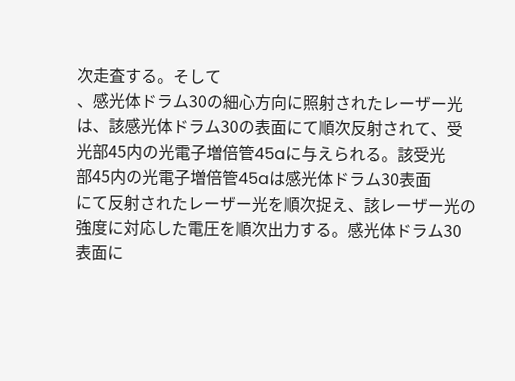次走査する。そして
、感光体ドラム30の細心方向に照射されたレーザー光
は、該感光体ドラム30の表面にて順次反射されて、受
光部45内の光電子増倍管45aに与えられる。該受光
部45内の光電子増倍管45aは感光体ドラム30表面
にて反射されたレーザー光を順次捉え、該レーザー光の
強度に対応した電圧を順次出力する。感光体ドラム30
表面に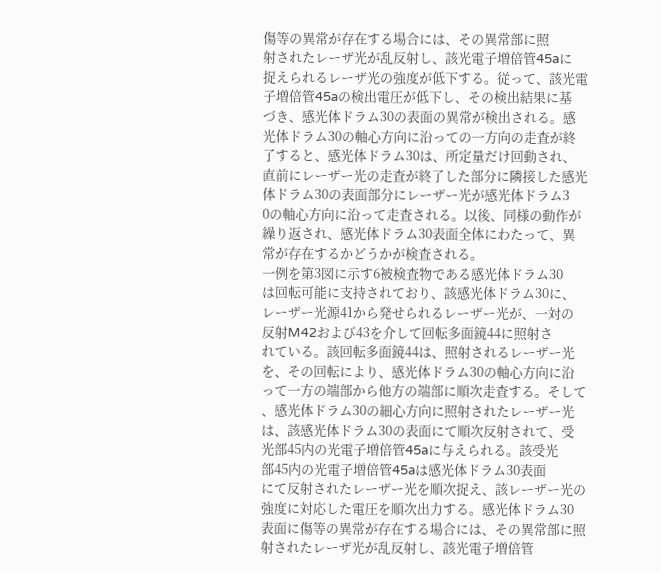傷等の異常が存在する場合には、その異常部に照
射されたレーザ光が乱反射し、該光電子増倍管45aに
捉えられるレーザ光の強度が低下する。従って、該光電
子増倍管45aの検出電圧が低下し、その検出結果に基
づき、感光体ドラム30の表面の異常が検出される。感
光体ドラム30の軸心方向に沿っての一方向の走査が終
了すると、感光体ドラム30は、所定量だけ回動され、
直前にレーザー光の走査が終了した部分に隣接した感光
体ドラム30の表面部分にレーザー光が感光体ドラム3
0の軸心方向に沿って走査される。以後、同様の動作が
繰り返され、感光体ドラム30表面全体にわたって、異
常が存在するかどうかが検査される。
一例を第3図に示す6被検査物である感光体ドラム30
は回転可能に支持されており、該感光体ドラム30に、
レーザー光源41から発せられるレーザー光が、一対の
反射M42および43を介して回転多面鏡44に照射さ
れている。該回転多面鏡44は、照射されるレーザー光
を、その回転により、感光体ドラム30の軸心方向に沿
って一方の端部から他方の端部に順次走査する。そして
、感光体ドラム30の細心方向に照射されたレーザー光
は、該感光体ドラム30の表面にて順次反射されて、受
光部45内の光電子増倍管45aに与えられる。該受光
部45内の光電子増倍管45aは感光体ドラム30表面
にて反射されたレーザー光を順次捉え、該レーザー光の
強度に対応した電圧を順次出力する。感光体ドラム30
表面に傷等の異常が存在する場合には、その異常部に照
射されたレーザ光が乱反射し、該光電子増倍管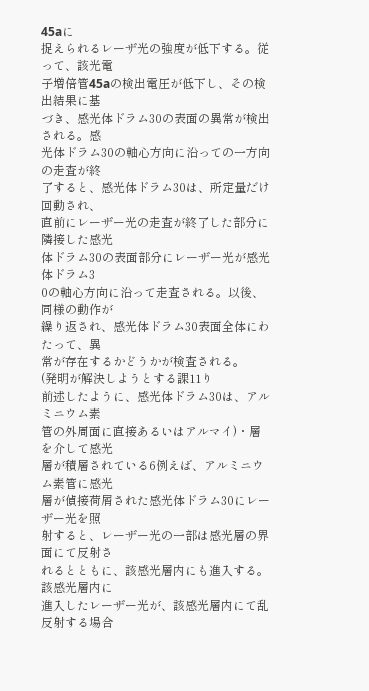45aに
捉えられるレーザ光の強度が低下する。従って、該光電
子増倍管45aの検出電圧が低下し、その検出結果に基
づき、感光体ドラム30の表面の異常が検出される。感
光体ドラム30の軸心方向に沿っての一方向の走査が終
了すると、感光体ドラム30は、所定量だけ回動され、
直前にレーザー光の走査が終了した部分に隣接した感光
体ドラム30の表面部分にレーザー光が感光体ドラム3
0の軸心方向に沿って走査される。以後、同様の動作が
繰り返され、感光体ドラム30表面全体にわたって、異
常が存在するかどうかが検査される。
(発明が解決しようとする課11り
前述したように、感光体ドラム30は、アルミニウム素
管の外周面に直接あるいはアルマイ)・層を介して感光
層が積層されている6例えば、アルミニウム素管に感光
層が偵接荷屑された感光体ドラム30にレーザー光を照
射すると、レーザー光の一部は感光層の界面にて反射さ
れるとともに、該感光層内にも進入する。該感光層内に
進入したレーザー光が、該感光層内にて乱反射する場合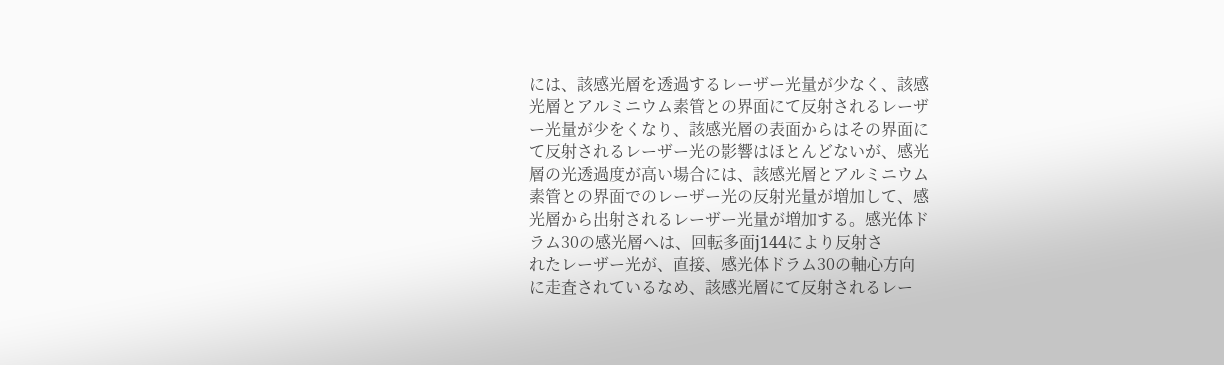には、該感光層を透過するレーザー光量が少なく、該感
光層とアルミニウム素管との界面にて反射されるレーザ
ー光量が少をくなり、該感光層の表面からはその界面に
て反射されるレーザー光の影響はほとんどないが、感光
層の光透過度が高い場合には、該感光層とアルミニウム
素管との界面でのレーザー光の反射光量が増加して、感
光層から出射されるレーザー光量が増加する。感光体ド
ラム30の感光層へは、回転多面j144により反射さ
れたレーザー光が、直接、感光体ドラム30の軸心方向
に走査されているなめ、該感光層にて反射されるレー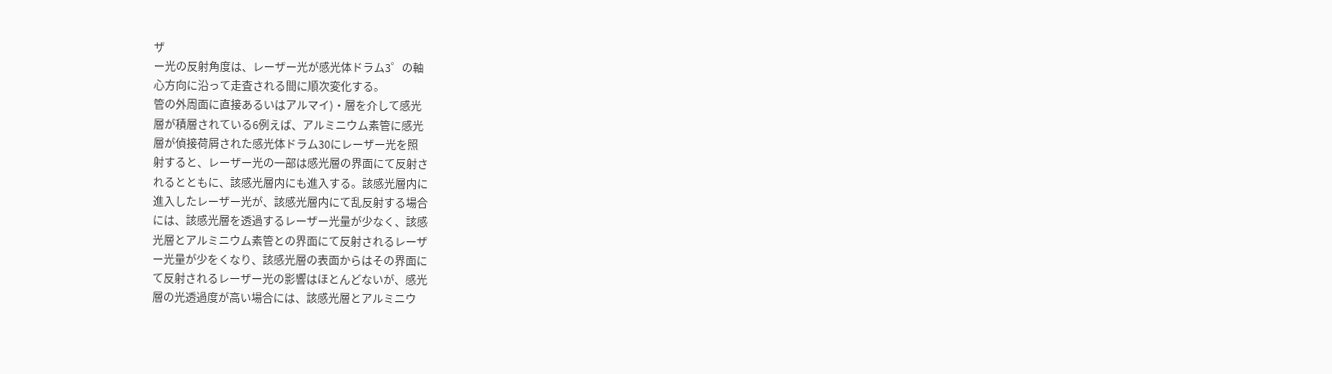ザ
ー光の反射角度は、レーザー光が感光体ドラム3゜の軸
心方向に沿って走査される間に順次変化する。
管の外周面に直接あるいはアルマイ)・層を介して感光
層が積層されている6例えば、アルミニウム素管に感光
層が偵接荷屑された感光体ドラム30にレーザー光を照
射すると、レーザー光の一部は感光層の界面にて反射さ
れるとともに、該感光層内にも進入する。該感光層内に
進入したレーザー光が、該感光層内にて乱反射する場合
には、該感光層を透過するレーザー光量が少なく、該感
光層とアルミニウム素管との界面にて反射されるレーザ
ー光量が少をくなり、該感光層の表面からはその界面に
て反射されるレーザー光の影響はほとんどないが、感光
層の光透過度が高い場合には、該感光層とアルミニウ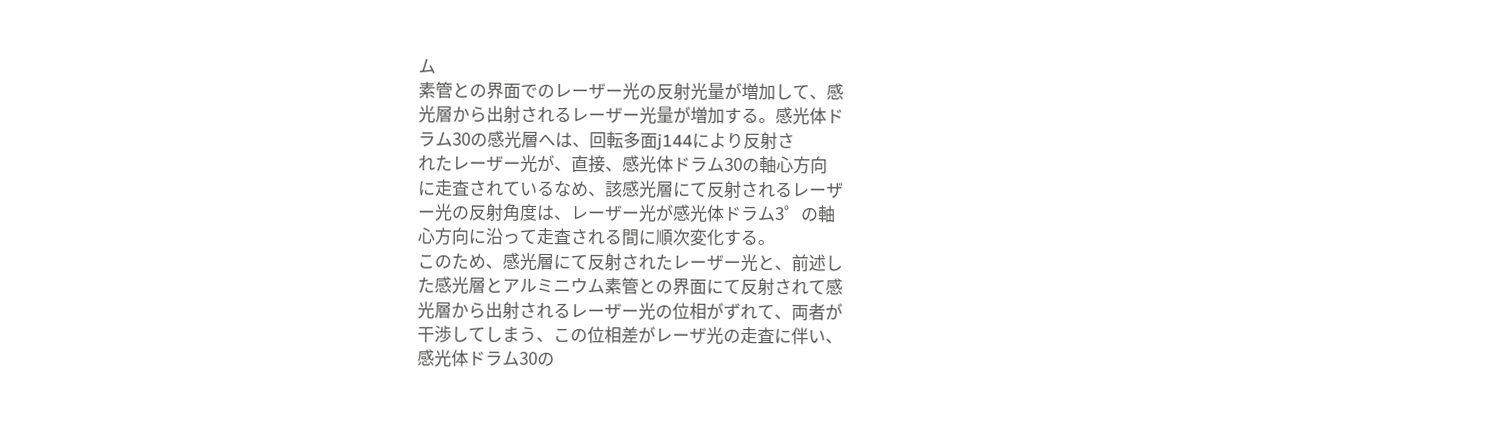ム
素管との界面でのレーザー光の反射光量が増加して、感
光層から出射されるレーザー光量が増加する。感光体ド
ラム30の感光層へは、回転多面j144により反射さ
れたレーザー光が、直接、感光体ドラム30の軸心方向
に走査されているなめ、該感光層にて反射されるレーザ
ー光の反射角度は、レーザー光が感光体ドラム3゜の軸
心方向に沿って走査される間に順次変化する。
このため、感光層にて反射されたレーザー光と、前述し
た感光層とアルミニウム素管との界面にて反射されて感
光層から出射されるレーザー光の位相がずれて、両者が
干渉してしまう、この位相差がレーザ光の走査に伴い、
感光体ドラム30の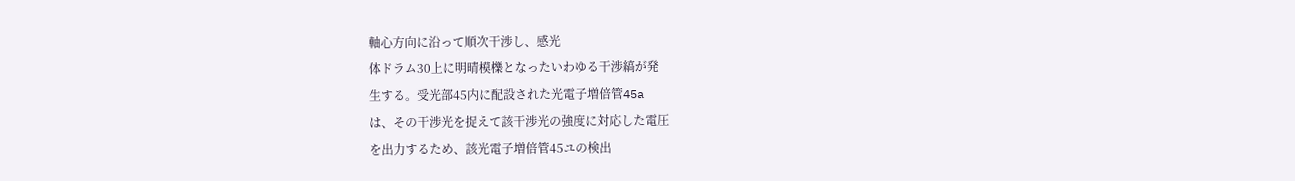軸心方向に沿って順次干渉し、感光
体ドラム30上に明晴模櫟となったいわゆる干渉縞が発
生する。受光部45内に配設された光電子増倍管45a
は、その干渉光を捉えて該干渉光の強度に対応した電圧
を出力するため、該光電子増倍管45ユの検出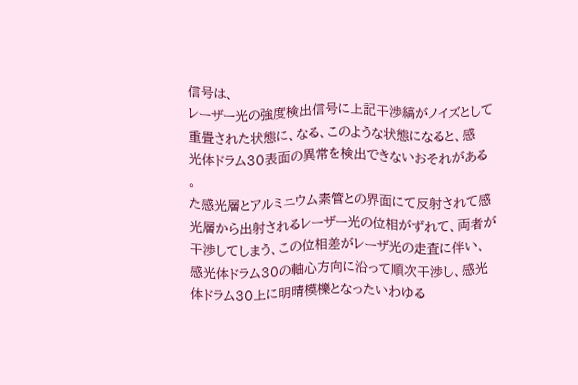信号は、
レーザー光の強度検出信号に上記干渉縞がノイズとして
重畳された状態に、なる、このような状態になると、感
光体ドラム30表面の異常を検出できないおそれがある
。
た感光層とアルミニウム素管との界面にて反射されて感
光層から出射されるレーザー光の位相がずれて、両者が
干渉してしまう、この位相差がレーザ光の走査に伴い、
感光体ドラム30の軸心方向に沿って順次干渉し、感光
体ドラム30上に明晴模櫟となったいわゆる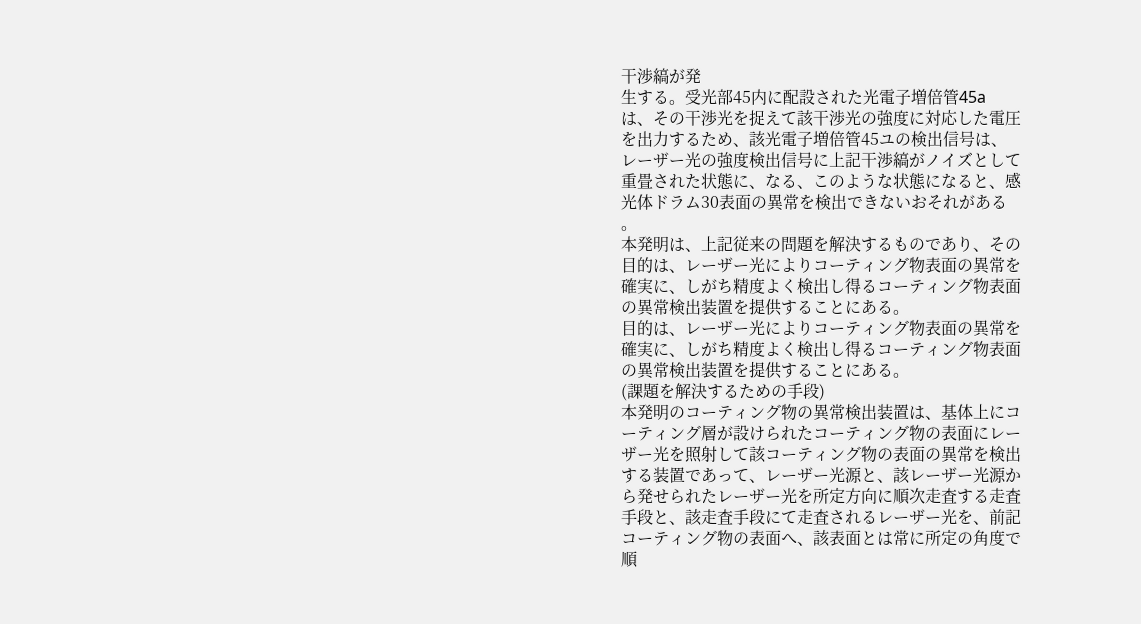干渉縞が発
生する。受光部45内に配設された光電子増倍管45a
は、その干渉光を捉えて該干渉光の強度に対応した電圧
を出力するため、該光電子増倍管45ユの検出信号は、
レーザー光の強度検出信号に上記干渉縞がノイズとして
重畳された状態に、なる、このような状態になると、感
光体ドラム30表面の異常を検出できないおそれがある
。
本発明は、上記従来の問題を解決するものであり、その
目的は、レーザー光によりコーティング物表面の異常を
確実に、しがち精度よく検出し得るコーティング物表面
の異常検出装置を提供することにある。
目的は、レーザー光によりコーティング物表面の異常を
確実に、しがち精度よく検出し得るコーティング物表面
の異常検出装置を提供することにある。
(課題を解決するための手段)
本発明のコーティング物の異常検出装置は、基体上にコ
ーティング層が設けられたコーティング物の表面にレー
ザー光を照射して該コーティング物の表面の異常を検出
する装置であって、レーザー光源と、該レーザー光源か
ら発せられたレーザー光を所定方向に順次走査する走査
手段と、該走査手段にて走査されるレーザー光を、前記
コーティング物の表面へ、該表面とは常に所定の角度で
順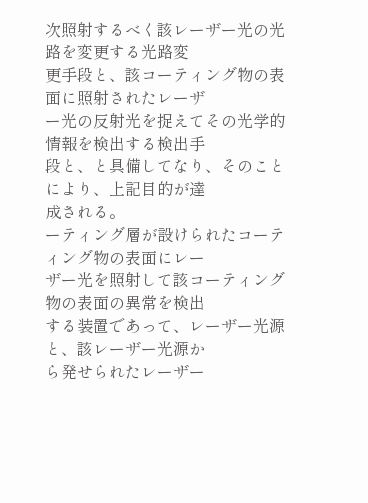次照射するべく該レーザー光の光路を変更する光路変
更手段と、該コーティング物の表面に照射されたレーザ
ー光の反射光を捉えてその光学的情報を検出する検出手
段と、と具備してなり、そのことにより、上記目的が達
成される。
ーティング層が設けられたコーティング物の表面にレー
ザー光を照射して該コーティング物の表面の異常を検出
する装置であって、レーザー光源と、該レーザー光源か
ら発せられたレーザー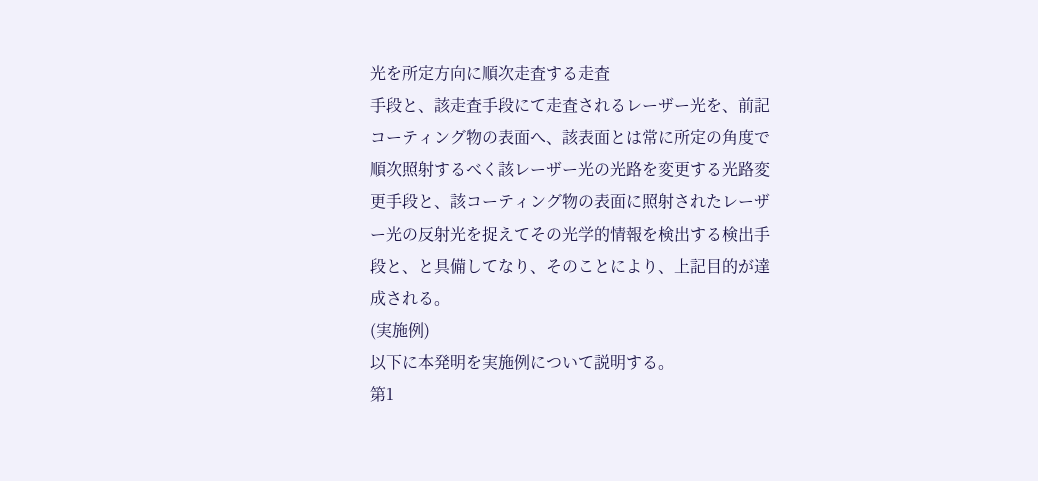光を所定方向に順次走査する走査
手段と、該走査手段にて走査されるレーザー光を、前記
コーティング物の表面へ、該表面とは常に所定の角度で
順次照射するべく該レーザー光の光路を変更する光路変
更手段と、該コーティング物の表面に照射されたレーザ
ー光の反射光を捉えてその光学的情報を検出する検出手
段と、と具備してなり、そのことにより、上記目的が達
成される。
(実施例)
以下に本発明を実施例について説明する。
第1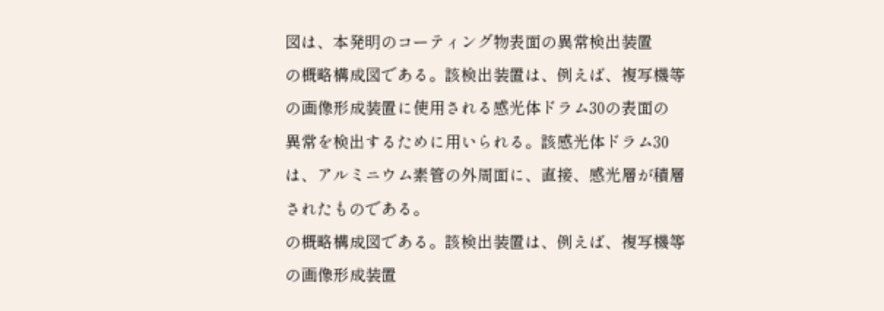図は、本発明のコーティング物表面の異常検出装置
の概略構成図である。該検出装置は、例えば、複写機等
の画像形成装置に使用される感光体ドラム30の表面の
異常を検出するために用いられる。該感光体ドラム30
は、アルミニウム素管の外周面に、直接、感光層が積層
されたものである。
の概略構成図である。該検出装置は、例えば、複写機等
の画像形成装置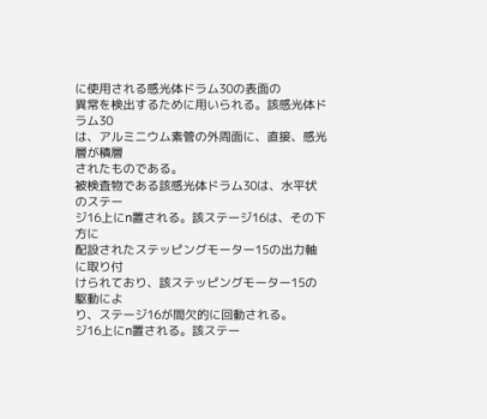に使用される感光体ドラム30の表面の
異常を検出するために用いられる。該感光体ドラム30
は、アルミニウム素管の外周面に、直接、感光層が積層
されたものである。
被検査物である該感光体ドラム30は、水平状のステー
ジ16上にn置される。該ステージ16は、その下方に
配設されたステッピングモーター15の出力軸に取り付
けられており、該ステッピングモーター15の駆動によ
り、ステージ16が間欠的に回動される。
ジ16上にn置される。該ステー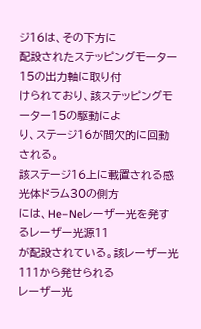ジ16は、その下方に
配設されたステッピングモーター15の出力軸に取り付
けられており、該ステッピングモーター15の駆動によ
り、ステージ16が間欠的に回動される。
該ステージ16上に載置される感光体ドラム30の側方
には、He−Neレーザー光を発するレーザー光源11
が配設されている。該レーザー光111から発せられる
レーザー光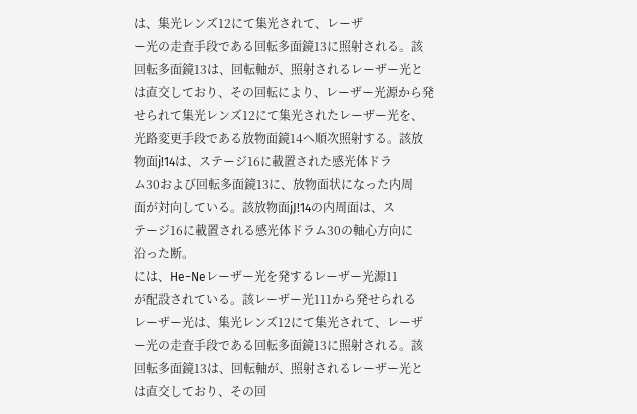は、集光レンズ12にて集光されて、レーザ
ー光の走査手段である回転多面鏡13に照射される。該
回転多面鏡13は、回転軸が、照射されるレーザー光と
は直交しており、その回転により、レーザー光源から発
せられて集光レンズ12にて集光されたレーザー光を、
光路変更手段である放物面鏡14へ順次照射する。該放
物面j!14は、ステージ16に載置された感光体ドラ
ム30および回転多面鏡13に、放物面状になった内周
面が対向している。該放物面jJ!14の内周面は、ス
テージ16に載置される感光体ドラム30の軸心方向に
沿った断。
には、He−Neレーザー光を発するレーザー光源11
が配設されている。該レーザー光111から発せられる
レーザー光は、集光レンズ12にて集光されて、レーザ
ー光の走査手段である回転多面鏡13に照射される。該
回転多面鏡13は、回転軸が、照射されるレーザー光と
は直交しており、その回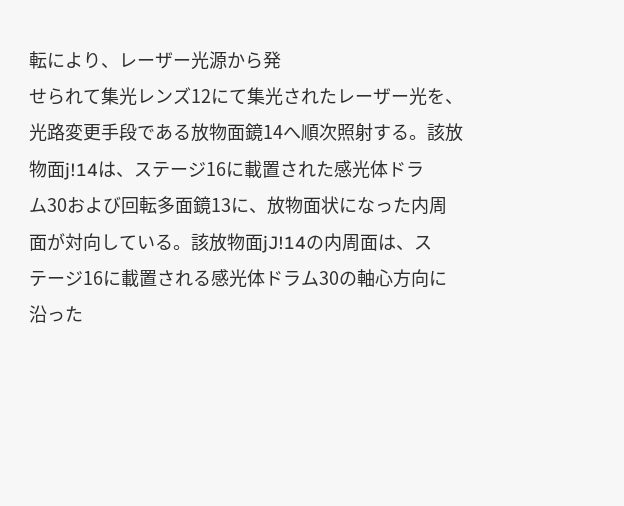転により、レーザー光源から発
せられて集光レンズ12にて集光されたレーザー光を、
光路変更手段である放物面鏡14へ順次照射する。該放
物面j!14は、ステージ16に載置された感光体ドラ
ム30および回転多面鏡13に、放物面状になった内周
面が対向している。該放物面jJ!14の内周面は、ス
テージ16に載置される感光体ドラム30の軸心方向に
沿った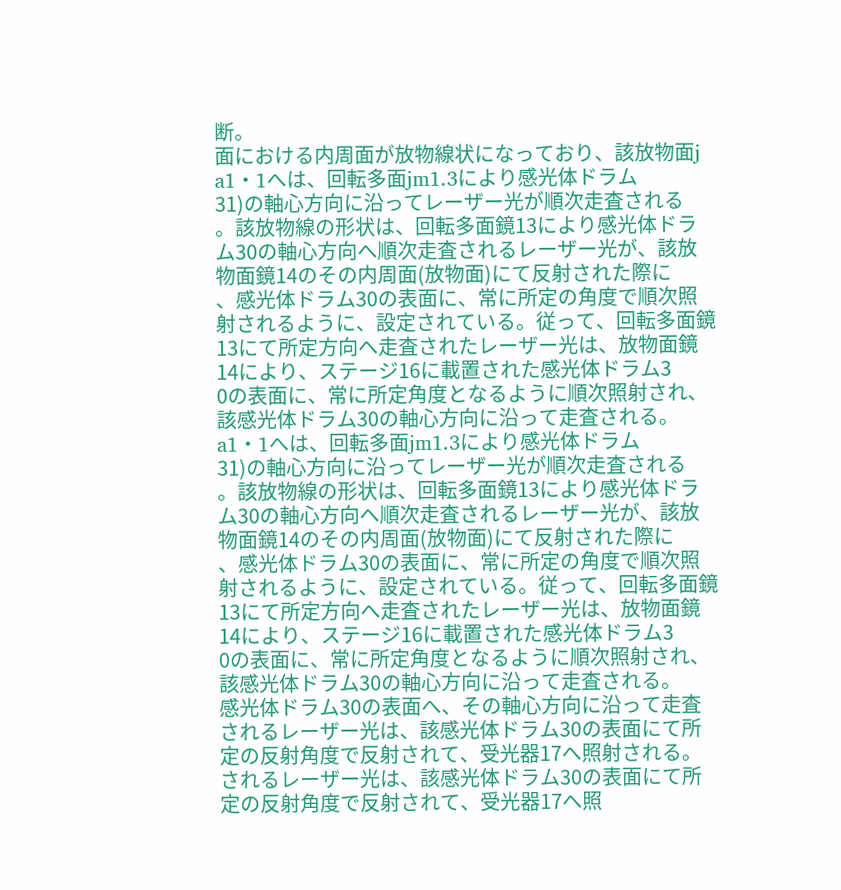断。
面における内周面が放物線状になっており、該放物面j
a1・1へは、回転多面jm1.3により感光体ドラム
31)の軸心方向に沿ってレーザー光が順次走査される
。該放物線の形状は、回転多面鏡13により感光体ドラ
ム30の軸心方向へ順次走査されるレーザー光が、該放
物面鏡14のその内周面(放物面)にて反射された際に
、感光体ドラム30の表面に、常に所定の角度で順次照
射されるように、設定されている。従って、回転多面鏡
13にて所定方向へ走査されたレーザー光は、放物面鏡
14により、ステージ16に載置された感光体ドラム3
0の表面に、常に所定角度となるように順次照射され、
該感光体ドラム30の軸心方向に沿って走査される。
a1・1へは、回転多面jm1.3により感光体ドラム
31)の軸心方向に沿ってレーザー光が順次走査される
。該放物線の形状は、回転多面鏡13により感光体ドラ
ム30の軸心方向へ順次走査されるレーザー光が、該放
物面鏡14のその内周面(放物面)にて反射された際に
、感光体ドラム30の表面に、常に所定の角度で順次照
射されるように、設定されている。従って、回転多面鏡
13にて所定方向へ走査されたレーザー光は、放物面鏡
14により、ステージ16に載置された感光体ドラム3
0の表面に、常に所定角度となるように順次照射され、
該感光体ドラム30の軸心方向に沿って走査される。
感光体ドラム30の表面へ、その軸心方向に沿って走査
されるレーザー光は、該感光体ドラム30の表面にて所
定の反射角度で反射されて、受光器17へ照射される。
されるレーザー光は、該感光体ドラム30の表面にて所
定の反射角度で反射されて、受光器17へ照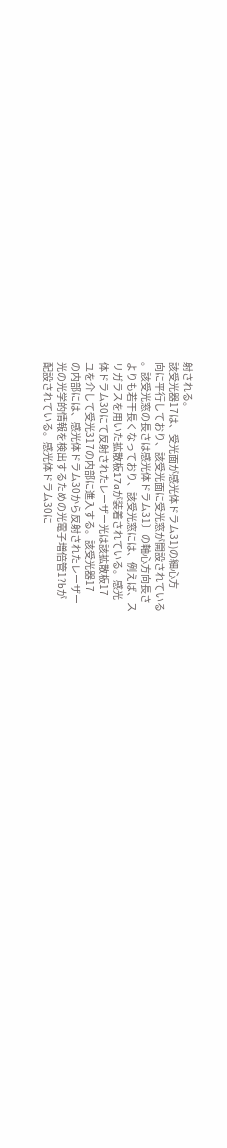射される。
該受光器17は、受光面が感光体ドラム31)の細心方
向に平行しており、該受光面に受光窓が開設されている
。該受光窓の長さは感光体ドラム31〕の軸心方向長さ
よりも若干長くなっており、該受光窓には、例えば、ス
リガラスを用いた拡散板17aが装着されている。感光
体ドラム30にて反射されたレーザー光は該拡散板17
ユを介して受光317の内部に進入する。該受光器17
の内部には、感光体ドラム30から反射されたレーザー
光の光学的情報を検出するための光電子増倍管1?bが
配設されている。感光体ドラム30に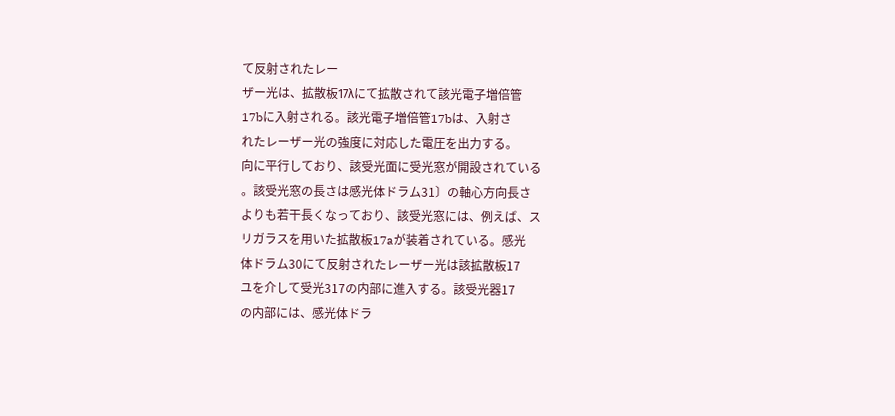て反射されたレー
ザー光は、拡散板17λにて拡散されて該光電子増倍管
17bに入射される。該光電子増倍管17bは、入射さ
れたレーザー光の強度に対応した電圧を出力する。
向に平行しており、該受光面に受光窓が開設されている
。該受光窓の長さは感光体ドラム31〕の軸心方向長さ
よりも若干長くなっており、該受光窓には、例えば、ス
リガラスを用いた拡散板17aが装着されている。感光
体ドラム30にて反射されたレーザー光は該拡散板17
ユを介して受光317の内部に進入する。該受光器17
の内部には、感光体ドラ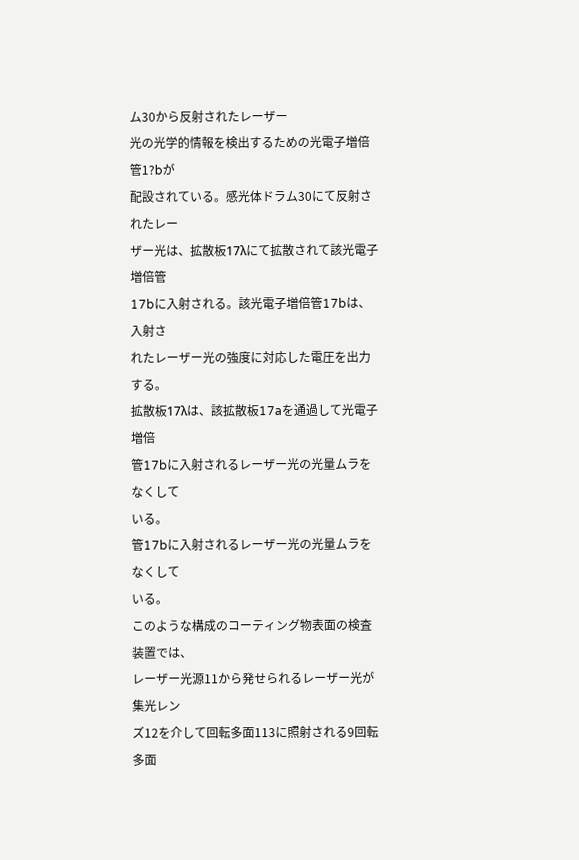ム30から反射されたレーザー
光の光学的情報を検出するための光電子増倍管1?bが
配設されている。感光体ドラム30にて反射されたレー
ザー光は、拡散板17λにて拡散されて該光電子増倍管
17bに入射される。該光電子増倍管17bは、入射さ
れたレーザー光の強度に対応した電圧を出力する。
拡散板17λは、該拡散板17aを通過して光電子増倍
管17bに入射されるレーザー光の光量ムラをなくして
いる。
管17bに入射されるレーザー光の光量ムラをなくして
いる。
このような構成のコーティング物表面の検査装置では、
レーザー光源11から発せられるレーザー光が集光レン
ズ12を介して回転多面113に照射される9回転多面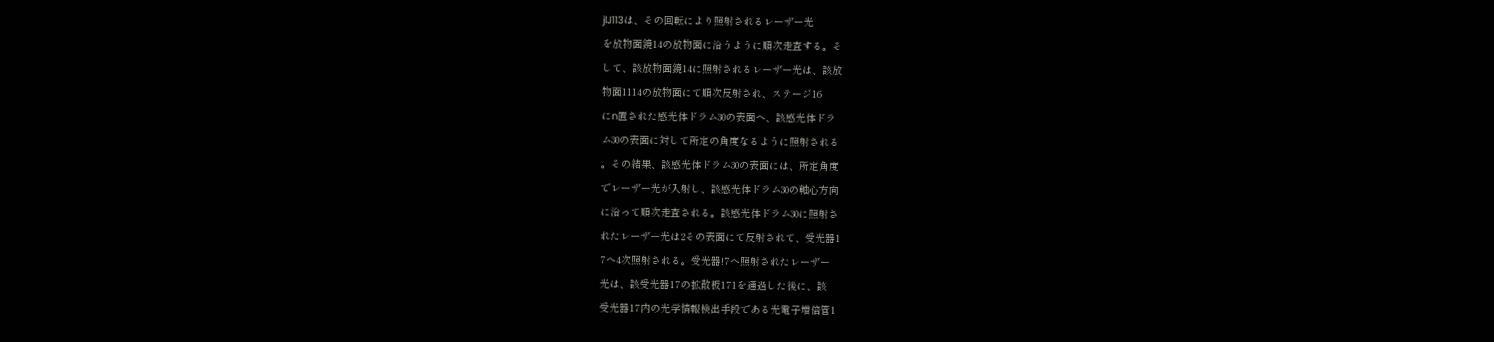jlJ113は、その回転により照射されるレーザー光
を放物面鏡14の放物面に沿うように順次走査する。そ
して、該放物面鏡14に照射されるレーザー光は、該放
物面1114の放物面にて順次反射され、ステージ16
にn置された感光体ドラム30の表面へ、該感光体ドラ
ム30の表面に対して所定の角度なるように照射される
。その結果、該感光体ドラム30の表面には、所定角度
でレーザー光が入射し、該感光体ドラム30の軸心方向
に沿って順次走査される。該感光体ドラム30に照射さ
れたレーザー光は2その表面にて反射されて、受光器1
7へ4次照射される。受光器!7へ照射されたレーザー
光は、該受光器17の拡散板171を通過した後に、該
受光器17内の光学情報検出手段である光電子増倍管1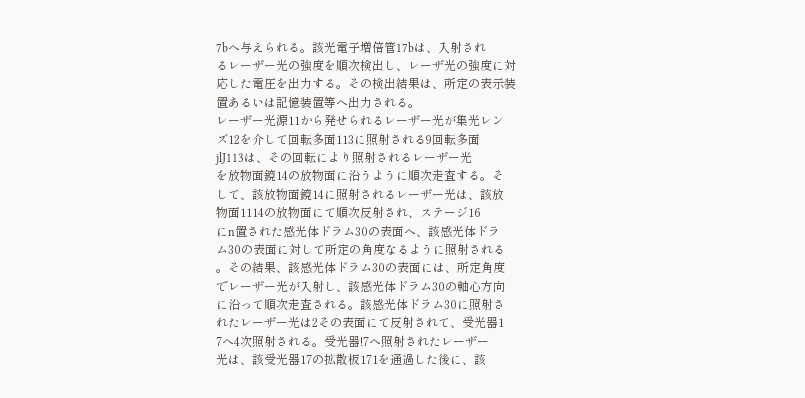7bへ与えられる。該光電子増倍管17bは、入射され
るレーザー光の強度を順次検出し、レーザ光の強度に対
応した電圧を出力する。その検出結果は、所定の表示装
置あるいは記憶装置等へ出力される。
レーザー光源11から発せられるレーザー光が集光レン
ズ12を介して回転多面113に照射される9回転多面
jlJ113は、その回転により照射されるレーザー光
を放物面鏡14の放物面に沿うように順次走査する。そ
して、該放物面鏡14に照射されるレーザー光は、該放
物面1114の放物面にて順次反射され、ステージ16
にn置された感光体ドラム30の表面へ、該感光体ドラ
ム30の表面に対して所定の角度なるように照射される
。その結果、該感光体ドラム30の表面には、所定角度
でレーザー光が入射し、該感光体ドラム30の軸心方向
に沿って順次走査される。該感光体ドラム30に照射さ
れたレーザー光は2その表面にて反射されて、受光器1
7へ4次照射される。受光器!7へ照射されたレーザー
光は、該受光器17の拡散板171を通過した後に、該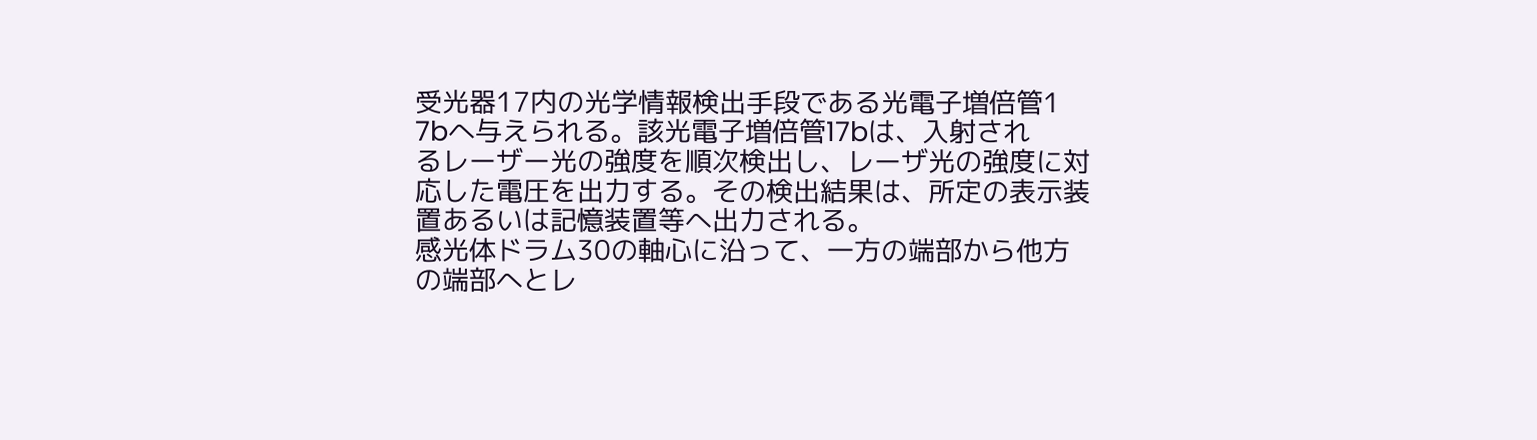受光器17内の光学情報検出手段である光電子増倍管1
7bへ与えられる。該光電子増倍管17bは、入射され
るレーザー光の強度を順次検出し、レーザ光の強度に対
応した電圧を出力する。その検出結果は、所定の表示装
置あるいは記憶装置等へ出力される。
感光体ドラム30の軸心に沿って、一方の端部から他方
の端部へとレ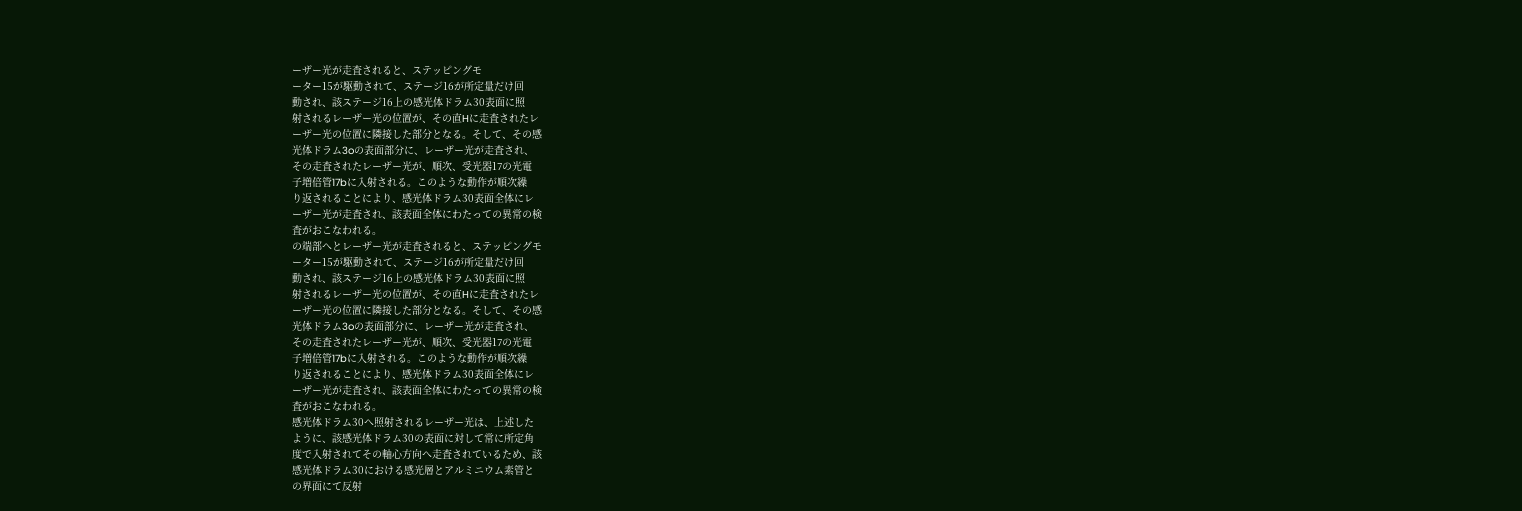ーザー光が走査されると、ステッピングモ
ーター15が駆動されて、ステージ16が所定量だけ回
動され、該ステージ16上の感光体ドラム30表面に照
射されるレーザー光の位置が、その直Hに走査されたレ
ーザー光の位置に隣接した部分となる。そして、その感
光体ドラム3oの表面部分に、レーザー光が走査され、
その走査されたレーザー光が、順次、受光器17の光電
子増倍管17bに入射される。このような動作が順次繰
り返されることにより、感光体ドラム30表面全体にレ
ーザー光が走査され、該表面全体にわたっての異常の検
査がおこなわれる。
の端部へとレーザー光が走査されると、ステッピングモ
ーター15が駆動されて、ステージ16が所定量だけ回
動され、該ステージ16上の感光体ドラム30表面に照
射されるレーザー光の位置が、その直Hに走査されたレ
ーザー光の位置に隣接した部分となる。そして、その感
光体ドラム3oの表面部分に、レーザー光が走査され、
その走査されたレーザー光が、順次、受光器17の光電
子増倍管17bに入射される。このような動作が順次繰
り返されることにより、感光体ドラム30表面全体にレ
ーザー光が走査され、該表面全体にわたっての異常の検
査がおこなわれる。
感光体ドラム30へ照射されるレーザー光は、上述した
ように、該感光体ドラム30の表面に対して常に所定角
度で入射されてその軸心方向へ走査されているため、該
感光体ドラム30における感光層とアルミニウム素管と
の界面にて反射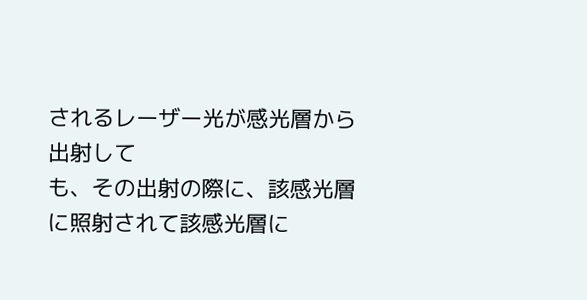されるレーザー光が感光層から出射して
も、その出射の際に、該感光層に照射されて該感光層に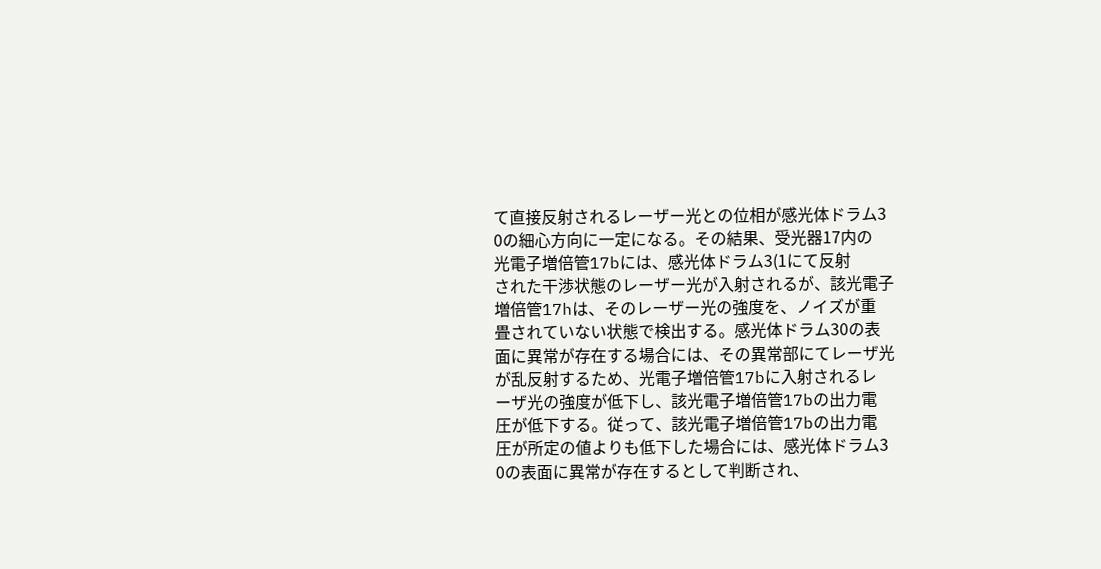て直接反射されるレーザー光との位相が感光体ドラム3
0の細心方向に一定になる。その結果、受光器17内の
光電子増倍管17bには、感光体ドラム3(1にて反射
された干渉状態のレーザー光が入射されるが、該光電子
増倍管17hは、そのレーザー光の強度を、ノイズが重
畳されていない状態で検出する。感光体ドラム30の表
面に異常が存在する場合には、その異常部にてレーザ光
が乱反射するため、光電子増倍管17bに入射されるレ
ーザ光の強度が低下し、該光電子増倍管17bの出力電
圧が低下する。従って、該光電子増倍管17bの出力電
圧が所定の値よりも低下した場合には、感光体ドラム3
0の表面に異常が存在するとして判断され、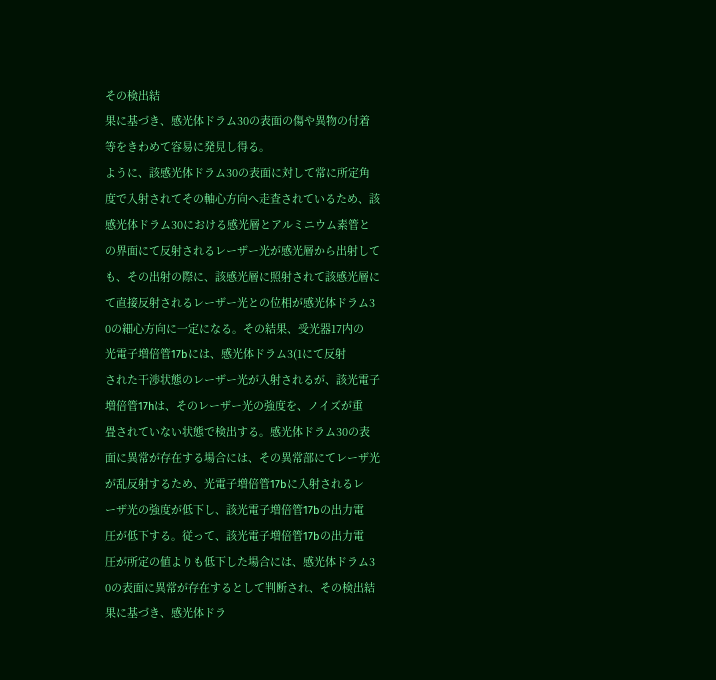その検出結
果に基づき、感光体ドラム30の表面の傷や異物の付着
等をきわめて容易に発見し得る。
ように、該感光体ドラム30の表面に対して常に所定角
度で入射されてその軸心方向へ走査されているため、該
感光体ドラム30における感光層とアルミニウム素管と
の界面にて反射されるレーザー光が感光層から出射して
も、その出射の際に、該感光層に照射されて該感光層に
て直接反射されるレーザー光との位相が感光体ドラム3
0の細心方向に一定になる。その結果、受光器17内の
光電子増倍管17bには、感光体ドラム3(1にて反射
された干渉状態のレーザー光が入射されるが、該光電子
増倍管17hは、そのレーザー光の強度を、ノイズが重
畳されていない状態で検出する。感光体ドラム30の表
面に異常が存在する場合には、その異常部にてレーザ光
が乱反射するため、光電子増倍管17bに入射されるレ
ーザ光の強度が低下し、該光電子増倍管17bの出力電
圧が低下する。従って、該光電子増倍管17bの出力電
圧が所定の値よりも低下した場合には、感光体ドラム3
0の表面に異常が存在するとして判断され、その検出結
果に基づき、感光体ドラ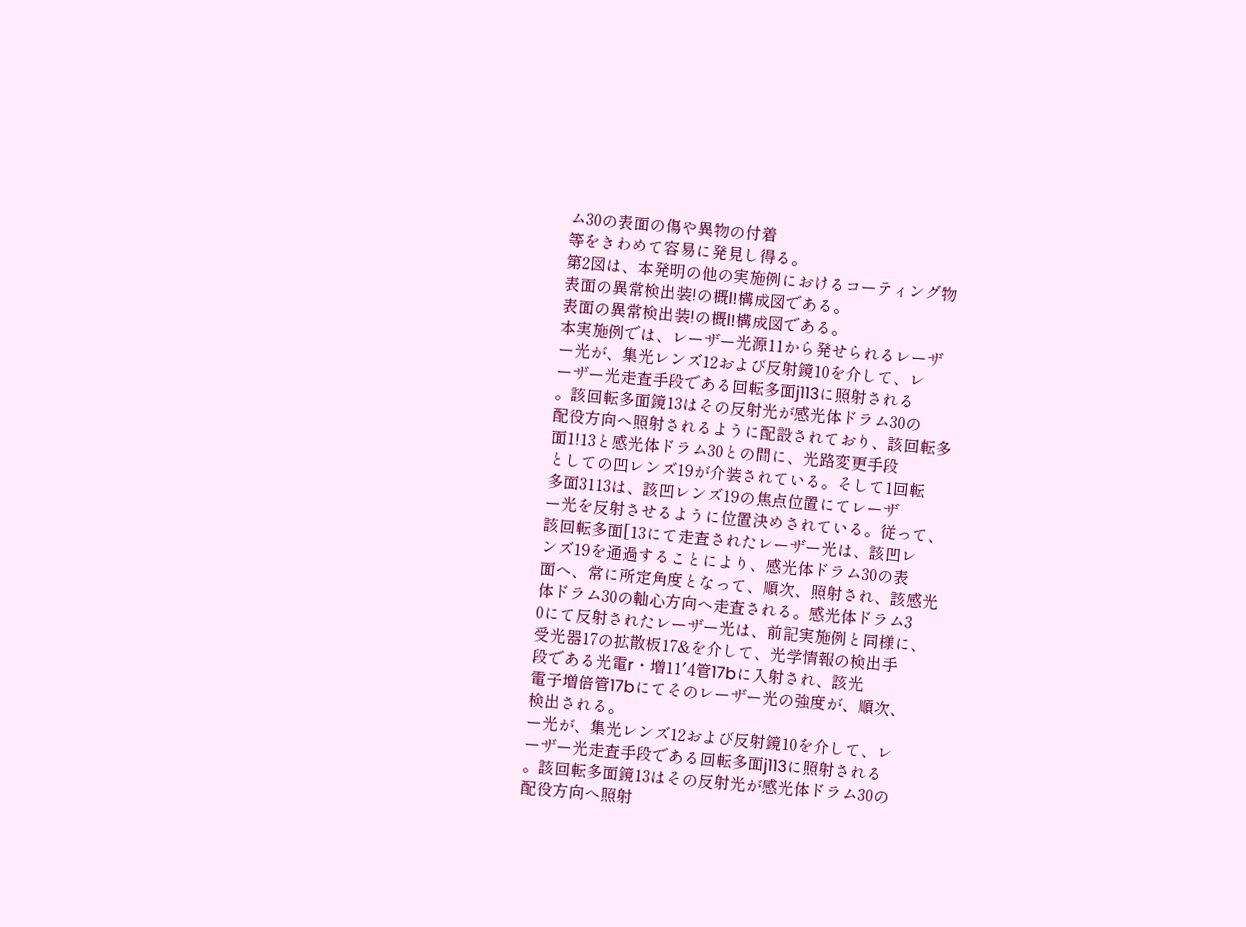ム30の表面の傷や異物の付着
等をきわめて容易に発見し得る。
第2図は、本発明の他の実施例におけるコーティング物
表面の異常検出装!の概l!構成図である。
表面の異常検出装!の概l!構成図である。
本実施例では、レーザー光源11から発せられるレーザ
ー光が、集光レンズ12および反射鏡10を介して、レ
ーザー光走査手段である回転多面j113に照射される
。該回転多面鏡13はその反射光が感光体ドラム30の
配役方向へ照射されるように配設されており、該回転多
面1!13と感光体ドラム30との間に、光路変更手段
としての凹レンズ19が介装されている。そして1回転
多面3113は、該凹レンズ19の焦点位置にてレーザ
ー光を反射させるように位置決めされている。従って、
該回転多面[13にて走査されたレーザー光は、該凹レ
ンズ19を通過することにより、感光体ドラム30の表
面へ、常に所定角度となって、順次、照射され、該感光
体ドラム30の軸心方向へ走査される。感光体ドラム3
0にて反射されたレーザー光は、前記実施例と同様に、
受光器17の拡散板17&を介して、光学情報の検出手
段である光電r・増11′4管17bに入射され、該光
電子増倍管17bにてそのレーザー光の強度が、順次、
検出される。
ー光が、集光レンズ12および反射鏡10を介して、レ
ーザー光走査手段である回転多面j113に照射される
。該回転多面鏡13はその反射光が感光体ドラム30の
配役方向へ照射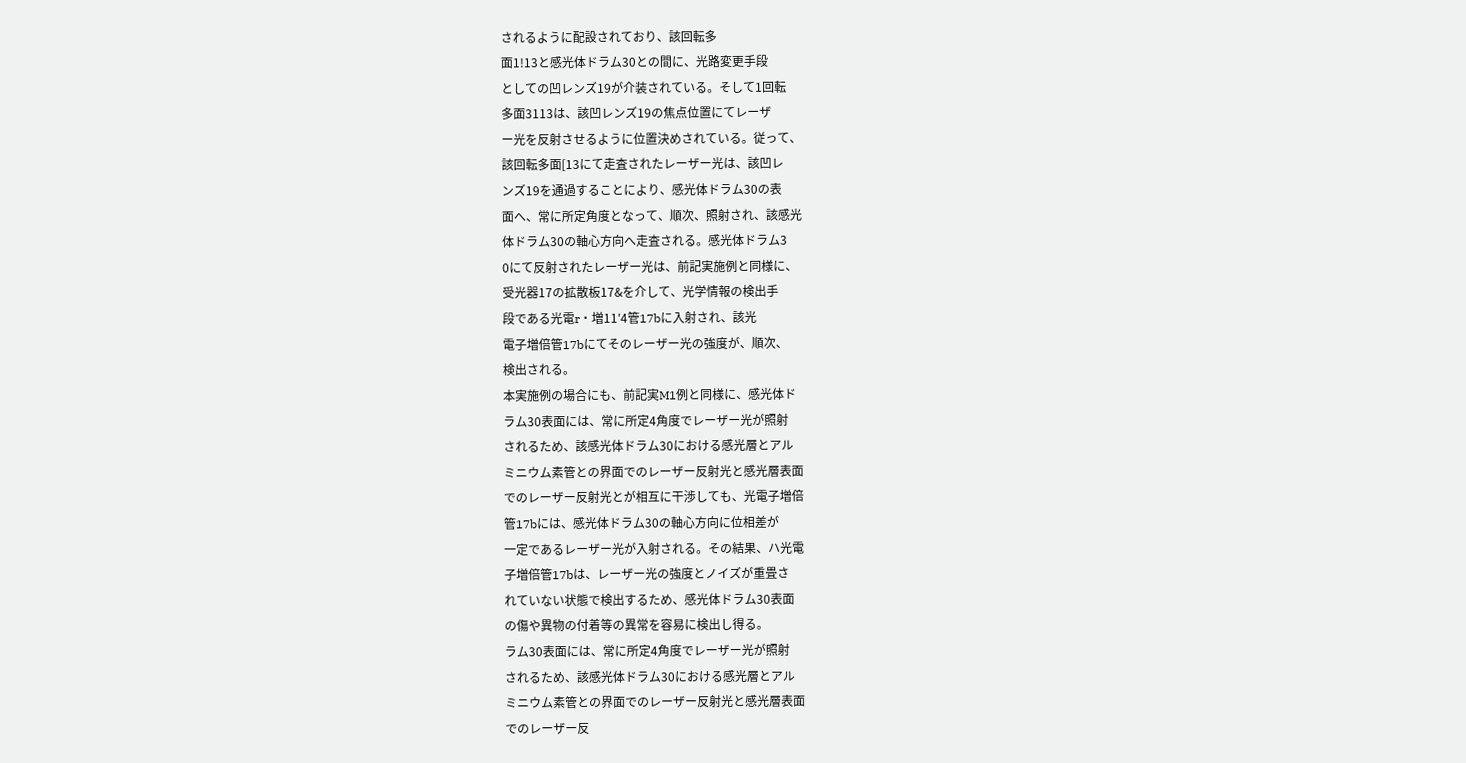されるように配設されており、該回転多
面1!13と感光体ドラム30との間に、光路変更手段
としての凹レンズ19が介装されている。そして1回転
多面3113は、該凹レンズ19の焦点位置にてレーザ
ー光を反射させるように位置決めされている。従って、
該回転多面[13にて走査されたレーザー光は、該凹レ
ンズ19を通過することにより、感光体ドラム30の表
面へ、常に所定角度となって、順次、照射され、該感光
体ドラム30の軸心方向へ走査される。感光体ドラム3
0にて反射されたレーザー光は、前記実施例と同様に、
受光器17の拡散板17&を介して、光学情報の検出手
段である光電r・増11′4管17bに入射され、該光
電子増倍管17bにてそのレーザー光の強度が、順次、
検出される。
本実施例の場合にも、前記実M1例と同様に、感光体ド
ラム30表面には、常に所定4角度でレーザー光が照射
されるため、該感光体ドラム30における感光層とアル
ミニウム素管との界面でのレーザー反射光と感光層表面
でのレーザー反射光とが相互に干渉しても、光電子増倍
管17bには、感光体ドラム30の軸心方向に位相差が
一定であるレーザー光が入射される。その結果、ハ光電
子増倍管17bは、レーザー光の強度とノイズが重畳さ
れていない状態で検出するため、感光体ドラム30表面
の傷や異物の付着等の異常を容易に検出し得る。
ラム30表面には、常に所定4角度でレーザー光が照射
されるため、該感光体ドラム30における感光層とアル
ミニウム素管との界面でのレーザー反射光と感光層表面
でのレーザー反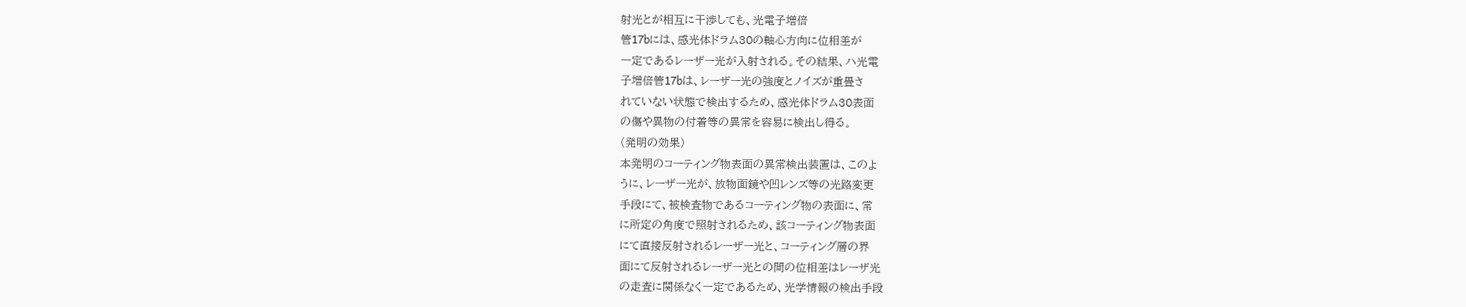射光とが相互に干渉しても、光電子増倍
管17bには、感光体ドラム30の軸心方向に位相差が
一定であるレーザー光が入射される。その結果、ハ光電
子増倍管17bは、レーザー光の強度とノイズが重畳さ
れていない状態で検出するため、感光体ドラム30表面
の傷や異物の付着等の異常を容易に検出し得る。
(発明の効果)
本発明のコーティング物表面の異常検出装置は、このよ
うに、レーザー光が、放物面鏡や凹レンズ等の光路変更
手段にて、被検査物であるコーティング物の表面に、常
に所定の角度で照射されるため、該コーティング物表面
にて直接反射されるレーザー光と、コーティング層の界
面にて反射されるレーザー光との間の位相差はレーザ光
の走査に関係なく一定であるため、光学情報の検出手段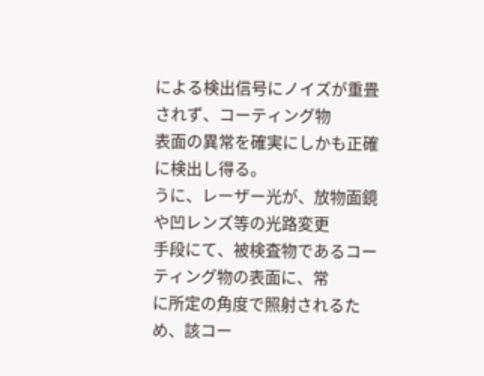による検出信号にノイズが重畳されず、コーティング物
表面の異常を確実にしかも正確に検出し得る。
うに、レーザー光が、放物面鏡や凹レンズ等の光路変更
手段にて、被検査物であるコーティング物の表面に、常
に所定の角度で照射されるため、該コー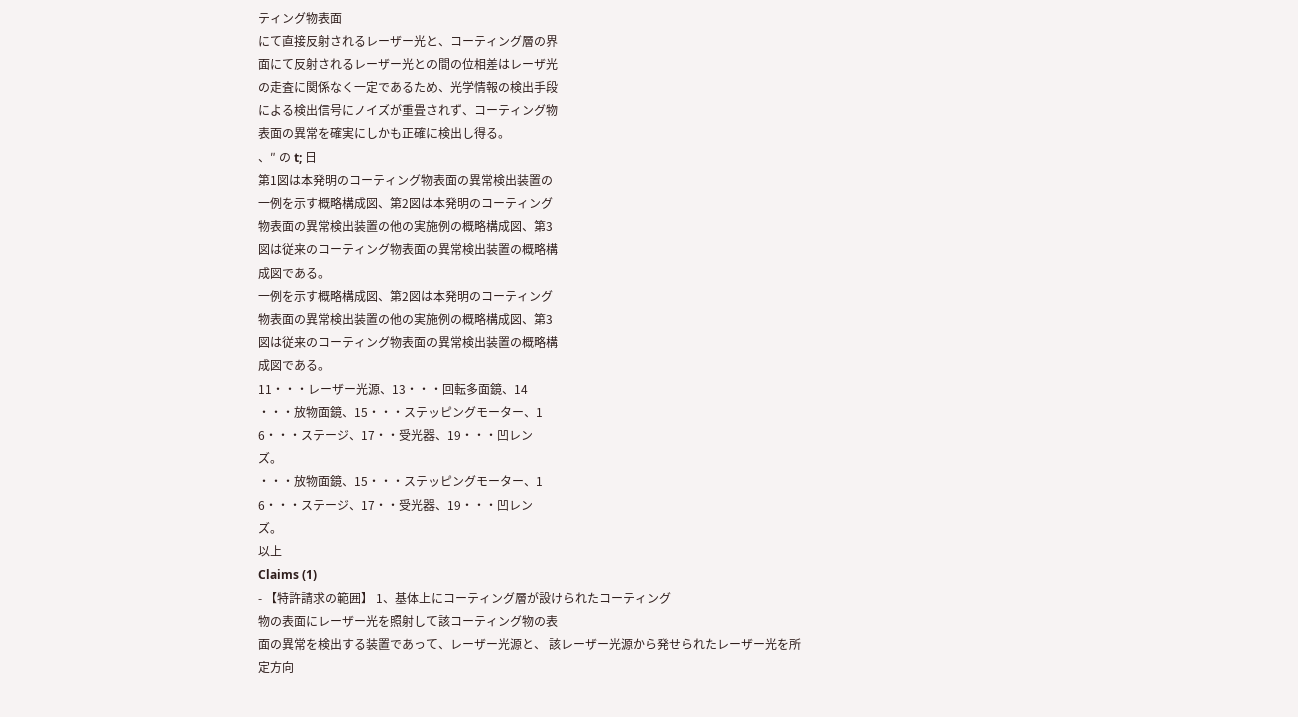ティング物表面
にて直接反射されるレーザー光と、コーティング層の界
面にて反射されるレーザー光との間の位相差はレーザ光
の走査に関係なく一定であるため、光学情報の検出手段
による検出信号にノイズが重畳されず、コーティング物
表面の異常を確実にしかも正確に検出し得る。
、″ の t; 日
第1図は本発明のコーティング物表面の異常検出装置の
一例を示す概略構成図、第2図は本発明のコーティング
物表面の異常検出装置の他の実施例の概略構成図、第3
図は従来のコーティング物表面の異常検出装置の概略構
成図である。
一例を示す概略構成図、第2図は本発明のコーティング
物表面の異常検出装置の他の実施例の概略構成図、第3
図は従来のコーティング物表面の異常検出装置の概略構
成図である。
11・・・レーザー光源、13・・・回転多面鏡、14
・・・放物面鏡、15・・・ステッピングモーター、1
6・・・ステージ、17・・受光器、19・・・凹レン
ズ。
・・・放物面鏡、15・・・ステッピングモーター、1
6・・・ステージ、17・・受光器、19・・・凹レン
ズ。
以上
Claims (1)
- 【特許請求の範囲】 1、基体上にコーティング層が設けられたコーティング
物の表面にレーザー光を照射して該コーティング物の表
面の異常を検出する装置であって、レーザー光源と、 該レーザー光源から発せられたレーザー光を所定方向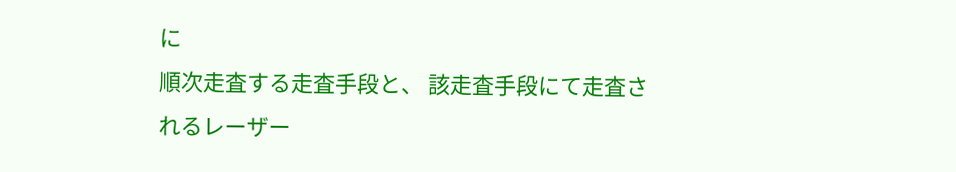に
順次走査する走査手段と、 該走査手段にて走査されるレーザー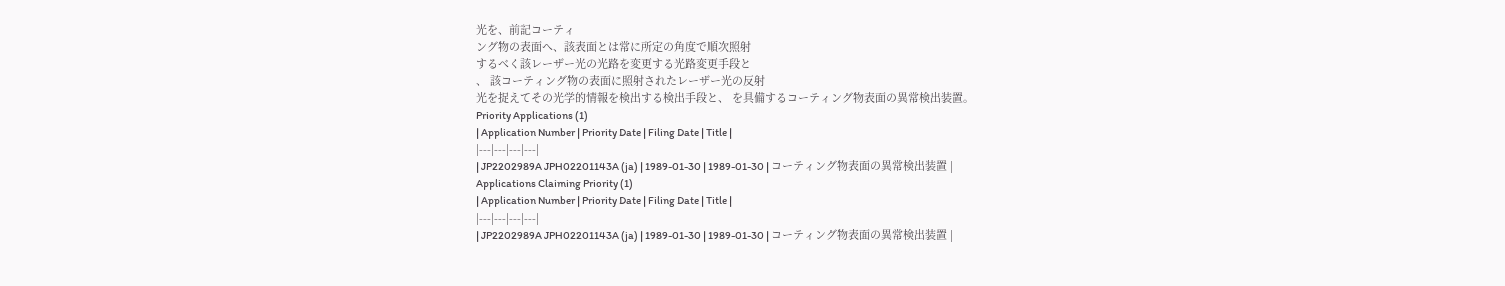光を、前記コーティ
ング物の表面へ、該表面とは常に所定の角度で順次照射
するべく該レーザー光の光路を変更する光路変更手段と
、 該コーティング物の表面に照射されたレーザー光の反射
光を捉えてその光学的情報を検出する検出手段と、 を具備するコーティング物表面の異常検出装置。
Priority Applications (1)
| Application Number | Priority Date | Filing Date | Title |
|---|---|---|---|
| JP2202989A JPH02201143A (ja) | 1989-01-30 | 1989-01-30 | コーティング物表面の異常検出装置 |
Applications Claiming Priority (1)
| Application Number | Priority Date | Filing Date | Title |
|---|---|---|---|
| JP2202989A JPH02201143A (ja) | 1989-01-30 | 1989-01-30 | コーティング物表面の異常検出装置 |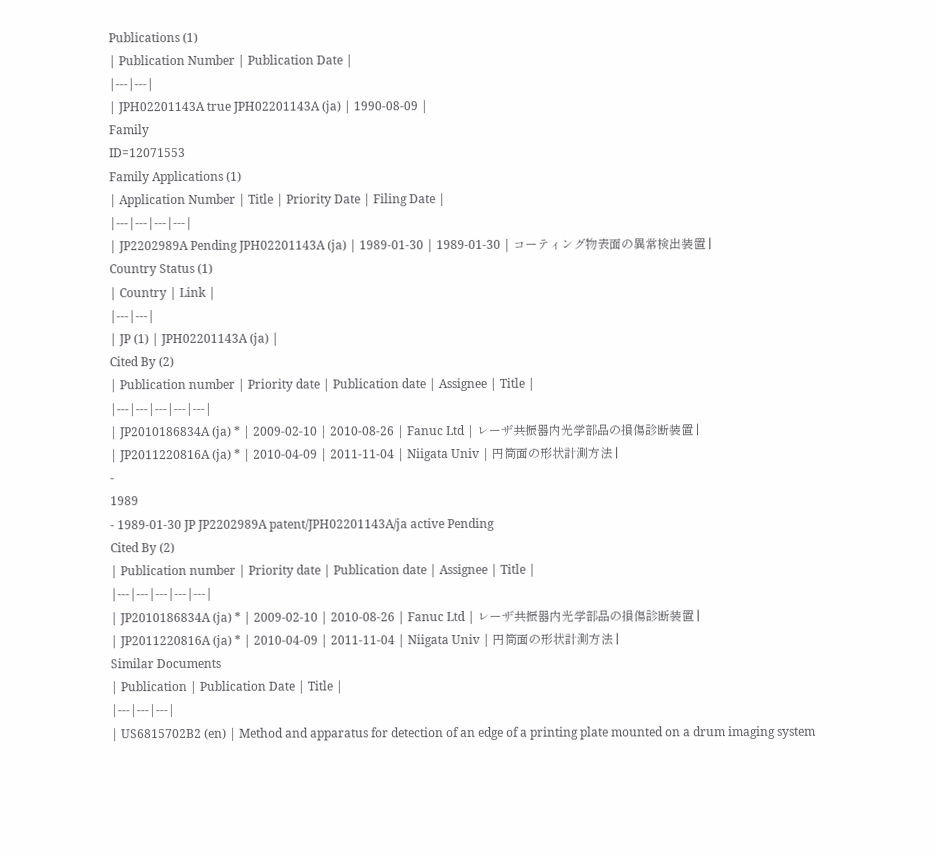Publications (1)
| Publication Number | Publication Date |
|---|---|
| JPH02201143A true JPH02201143A (ja) | 1990-08-09 |
Family
ID=12071553
Family Applications (1)
| Application Number | Title | Priority Date | Filing Date |
|---|---|---|---|
| JP2202989A Pending JPH02201143A (ja) | 1989-01-30 | 1989-01-30 | コーティング物表面の異常検出装置 |
Country Status (1)
| Country | Link |
|---|---|
| JP (1) | JPH02201143A (ja) |
Cited By (2)
| Publication number | Priority date | Publication date | Assignee | Title |
|---|---|---|---|---|
| JP2010186834A (ja) * | 2009-02-10 | 2010-08-26 | Fanuc Ltd | レーザ共振器内光学部品の損傷診断装置 |
| JP2011220816A (ja) * | 2010-04-09 | 2011-11-04 | Niigata Univ | 円筒面の形状計測方法 |
-
1989
- 1989-01-30 JP JP2202989A patent/JPH02201143A/ja active Pending
Cited By (2)
| Publication number | Priority date | Publication date | Assignee | Title |
|---|---|---|---|---|
| JP2010186834A (ja) * | 2009-02-10 | 2010-08-26 | Fanuc Ltd | レーザ共振器内光学部品の損傷診断装置 |
| JP2011220816A (ja) * | 2010-04-09 | 2011-11-04 | Niigata Univ | 円筒面の形状計測方法 |
Similar Documents
| Publication | Publication Date | Title |
|---|---|---|
| US6815702B2 (en) | Method and apparatus for detection of an edge of a printing plate mounted on a drum imaging system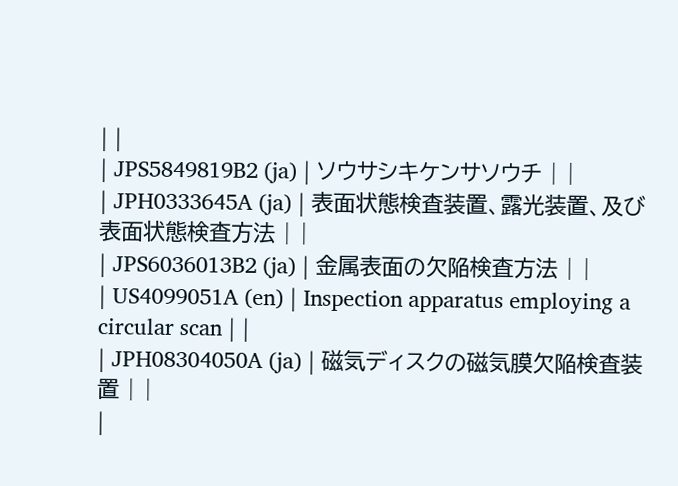| |
| JPS5849819B2 (ja) | ソウサシキケンサソウチ | |
| JPH0333645A (ja) | 表面状態検査装置、露光装置、及び表面状態検査方法 | |
| JPS6036013B2 (ja) | 金属表面の欠陥検査方法 | |
| US4099051A (en) | Inspection apparatus employing a circular scan | |
| JPH08304050A (ja) | 磁気ディスクの磁気膜欠陥検査装置 | |
|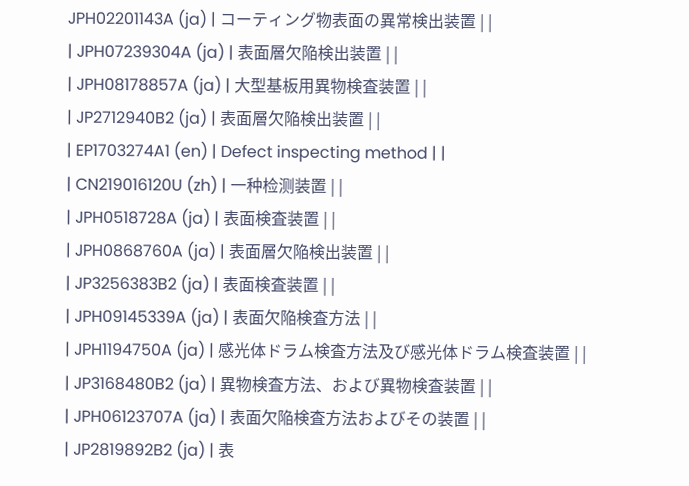JPH02201143A (ja) | コーティング物表面の異常検出装置 | |
| JPH07239304A (ja) | 表面層欠陥検出装置 | |
| JPH08178857A (ja) | 大型基板用異物検査装置 | |
| JP2712940B2 (ja) | 表面層欠陥検出装置 | |
| EP1703274A1 (en) | Defect inspecting method | |
| CN219016120U (zh) | 一种检测装置 | |
| JPH0518728A (ja) | 表面検査装置 | |
| JPH0868760A (ja) | 表面層欠陥検出装置 | |
| JP3256383B2 (ja) | 表面検査装置 | |
| JPH09145339A (ja) | 表面欠陥検査方法 | |
| JPH1194750A (ja) | 感光体ドラム検査方法及び感光体ドラム検査装置 | |
| JP3168480B2 (ja) | 異物検査方法、および異物検査装置 | |
| JPH06123707A (ja) | 表面欠陥検査方法およびその装置 | |
| JP2819892B2 (ja) | 表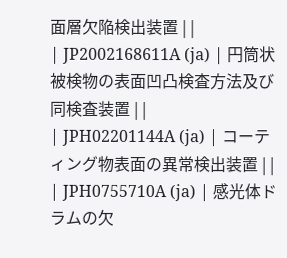面層欠陥検出装置 | |
| JP2002168611A (ja) | 円筒状被検物の表面凹凸検査方法及び同検査装置 | |
| JPH02201144A (ja) | コーティング物表面の異常検出装置 | |
| JPH0755710A (ja) | 感光体ドラムの欠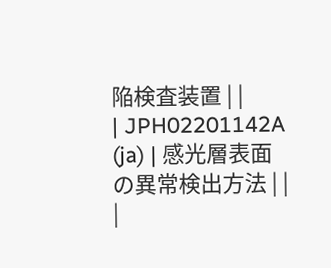陥検査装置 | |
| JPH02201142A (ja) | 感光層表面の異常検出方法 | |
|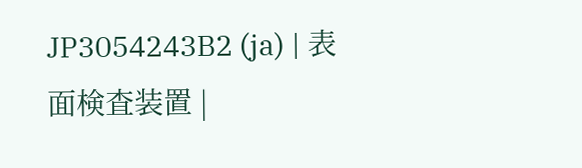JP3054243B2 (ja) | 表面検査装置 |